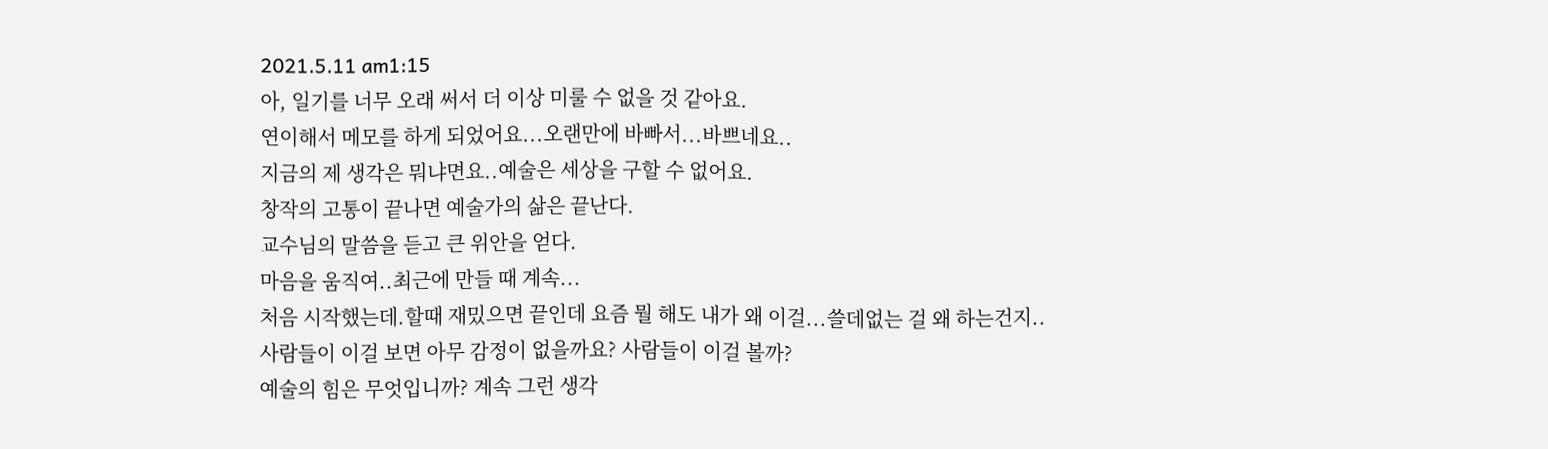2021.5.11 am1:15
아, 일기를 너무 오래 써서 더 이상 미룰 수 없을 것 같아요.
연이해서 메모를 하게 되었어요...오랜만에 바빠서...바쁘네요..
지금의 제 생각은 뭐냐면요..예술은 세상을 구할 수 없어요.
창작의 고통이 끝나면 예술가의 삶은 끝난다.
교수님의 말씀을 듣고 큰 위안을 얻다.
마음을 움직여..최근에 만들 때 계속...
처음 시작했는데.할때 재밌으면 끝인데 요즘 뭘 해도 내가 왜 이걸...쓸데없는 걸 왜 하는건지..
사람들이 이걸 보면 아무 감정이 없을까요? 사람들이 이걸 볼까?
예술의 힘은 무엇입니까? 계속 그런 생각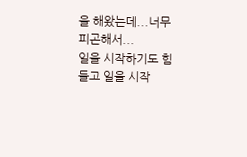을 해왔는데...너무 피곤해서...
일을 시작하기도 힘들고 일을 시작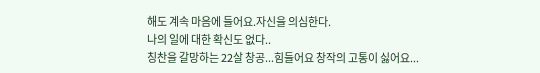해도 계속 마음에 들어요.자신을 의심한다.
나의 일에 대한 확신도 없다..
칭찬을 갈망하는 22살 창공...힘들어요 창작의 고통이 싫어요...